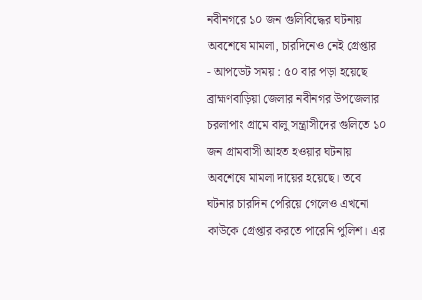নবীনগরে ১০ জন গুলিবিদ্ধের ঘটনায় অবশেষে মামলা, চারদিনেও নেই গ্রেপ্তার
- আপডেট সময় : ৫০ বার পড়া হয়েছে
ব্রাহ্মণবাড়িয়া জেলার নবীনগর উপজেলার চরলাপাং গ্রামে বালু সন্ত্রাসীদের গুলিতে ১০ জন গ্রামবাসী আহত হওয়ার ঘটনায় অবশেষে মামলা দায়ের হয়েছে। তবে ঘটনার চারদিন পেরিয়ে গেলেও এখনো কাউকে গ্রেপ্তার করতে পারেনি পুলিশ। এর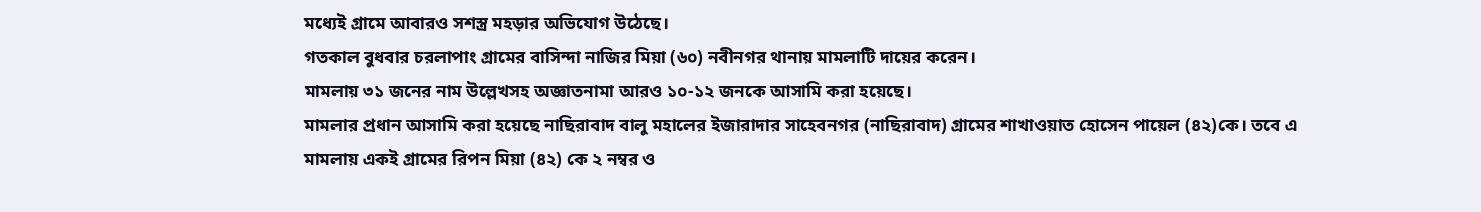মধ্যেই গ্রামে আবারও সশস্ত্র মহড়ার অভিযোগ উঠেছে।
গতকাল বুধবার চরলাপাং গ্রামের বাসিন্দা নাজির মিয়া (৬০) নবীনগর থানায় মামলাটি দায়ের করেন।
মামলায় ৩১ জনের নাম উল্লেখসহ অজ্ঞাতনামা আরও ১০-১২ জনকে আসামি করা হয়েছে।
মামলার প্রধান আসামি করা হয়েছে নাছিরাবাদ বালু মহালের ইজারাদার সাহেবনগর (নাছিরাবাদ) গ্রামের শাখাওয়াত হোসেন পায়েল (৪২)কে। তবে এ মামলায় একই গ্রামের রিপন মিয়া (৪২) কে ২ নম্বর ও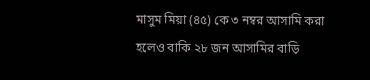মাসুম মিয়া (৪৫) কে ৩ নম্বর আসামি করা হলেও বাকি ২৮ জন আসামির বাড়ি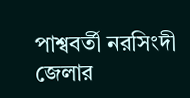পাশ্ববর্তী নরসিংদী জেলার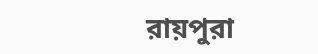রায়পুরা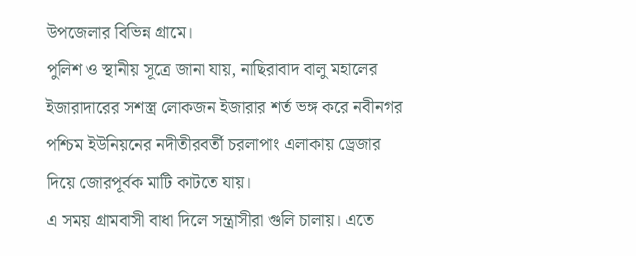উপজেলার বিভিন্ন গ্রামে।
পুলিশ ও স্থানীয় সূত্রে জানা যায়, নাছিরাবাদ বালু মহালের ইজারাদারের সশস্ত্র লোকজন ইজারার শর্ত ভঙ্গ করে নবীনগর পশ্চিম ইউনিয়নের নদীতীরবর্তী চরলাপাং এলাকায় ড্রেজার দিয়ে জোরপূর্বক মাটি কাটতে যায়।
এ সময় গ্রামবাসী বাধা দিলে সন্ত্রাসীরা গুলি চালায়। এতে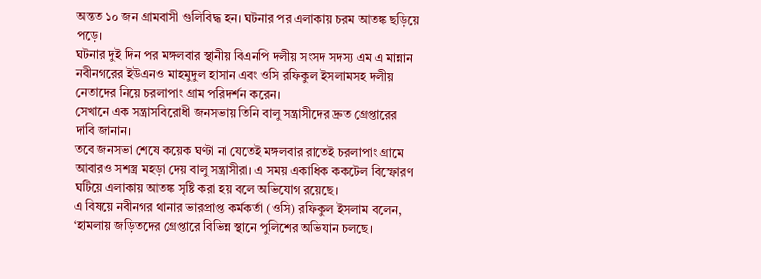অন্তত ১০ জন গ্রামবাসী গুলিবিদ্ধ হন। ঘটনার পর এলাকায় চরম আতঙ্ক ছড়িয়ে পড়ে।
ঘটনার দুই দিন পর মঙ্গলবার স্থানীয় বিএনপি দলীয় সংসদ সদস্য এম এ মান্নান নবীনগরের ইউএনও মাহমুদুল হাসান এবং ওসি রফিকুল ইসলামসহ দলীয় নেতাদের নিয়ে চরলাপাং গ্রাম পরিদর্শন করেন।
সেখানে এক সন্ত্রাসবিরোধী জনসভায় তিনি বালু সন্ত্রাসীদের দ্রুত গ্রেপ্তারের দাবি জানান।
তবে জনসভা শেষে কয়েক ঘণ্টা না যেতেই মঙ্গলবার রাতেই চরলাপাং গ্রামে আবারও সশস্ত্র মহড়া দেয় বালু সন্ত্রাসীরা। এ সময় একাধিক ককটেল বিস্ফোরণ ঘটিয়ে এলাকায় আতঙ্ক সৃষ্টি করা হয় বলে অভিযোগ রয়েছে।
এ বিষয়ে নবীনগর থানার ভারপ্রাপ্ত কর্মকর্তা (ওসি) রফিকুল ইসলাম বলেন, ‘হামলায় জড়িতদের গ্রেপ্তারে বিভিন্ন স্থানে পুলিশের অভিযান চলছে।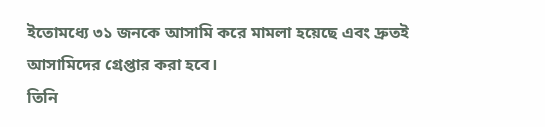ইতোমধ্যে ৩১ জনকে আসামি করে মামলা হয়েছে এবং দ্রুতই আসামিদের গ্রেপ্তার করা হবে।
তিনি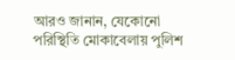আরও জানান, যেকোনো পরিস্থিতি মোকাবেলায় পুলিশ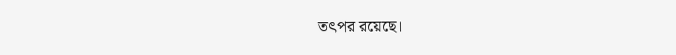তৎপর রয়েছে।